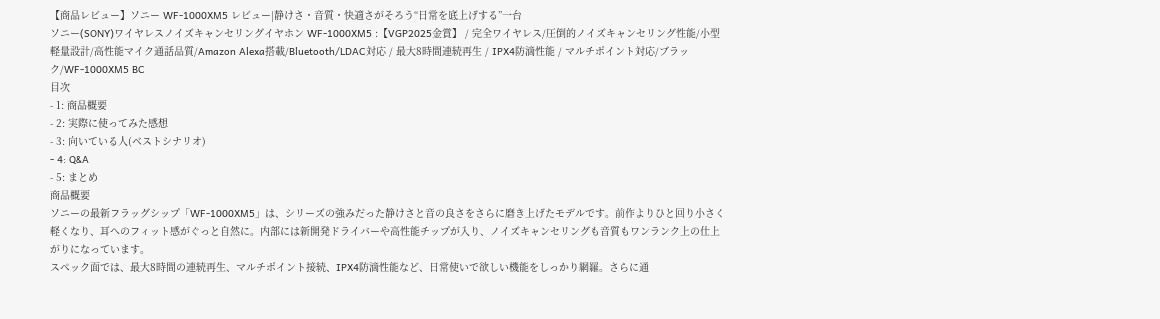【商品レビュー】ソニー WF‑1000XM5 レビュー|静けさ・音質・快適さがそろう“日常を底上げする”一台
ソニー(SONY)ワイヤレスノイズキャンセリングイヤホン WF-1000XM5 :【VGP2025金賞】 / 完全ワイヤレス/圧倒的ノイズキャンセリング性能/小型軽量設計/高性能マイク通話品質/Amazon Alexa搭載/Bluetooth/LDAC対応 / 最大8時間連続再生 / IPX4防滴性能 / マルチポイント対応/ブラック/WF-1000XM5 BC
目次
- 1: 商品概要
- 2: 実際に使ってみた感想
- 3: 向いている人(ベストシナリオ)
- 4: Q&A
- 5: まとめ
商品概要
ソニーの最新フラッグシップ「WF‑1000XM5」は、シリーズの強みだった静けさと音の良さをさらに磨き上げたモデルです。前作よりひと回り小さく軽くなり、耳へのフィット感がぐっと自然に。内部には新開発ドライバーや高性能チップが入り、ノイズキャンセリングも音質もワンランク上の仕上がりになっています。
スペック面では、最大8時間の連続再生、マルチポイント接続、IPX4防滴性能など、日常使いで欲しい機能をしっかり網羅。さらに通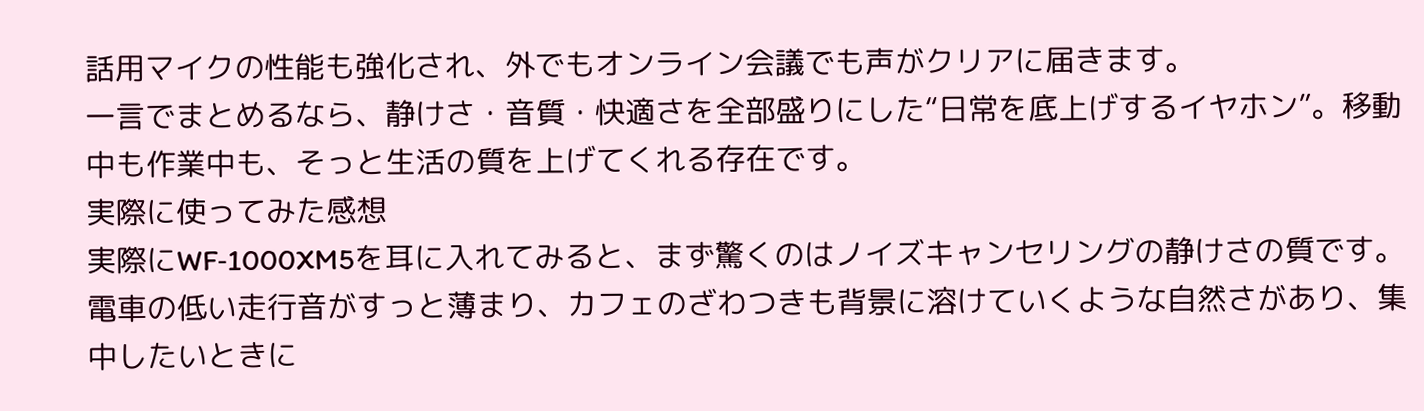話用マイクの性能も強化され、外でもオンライン会議でも声がクリアに届きます。
一言でまとめるなら、静けさ・音質・快適さを全部盛りにした“日常を底上げするイヤホン”。移動中も作業中も、そっと生活の質を上げてくれる存在です。
実際に使ってみた感想
実際にWF‑1000XM5を耳に入れてみると、まず驚くのはノイズキャンセリングの静けさの質です。電車の低い走行音がすっと薄まり、カフェのざわつきも背景に溶けていくような自然さがあり、集中したいときに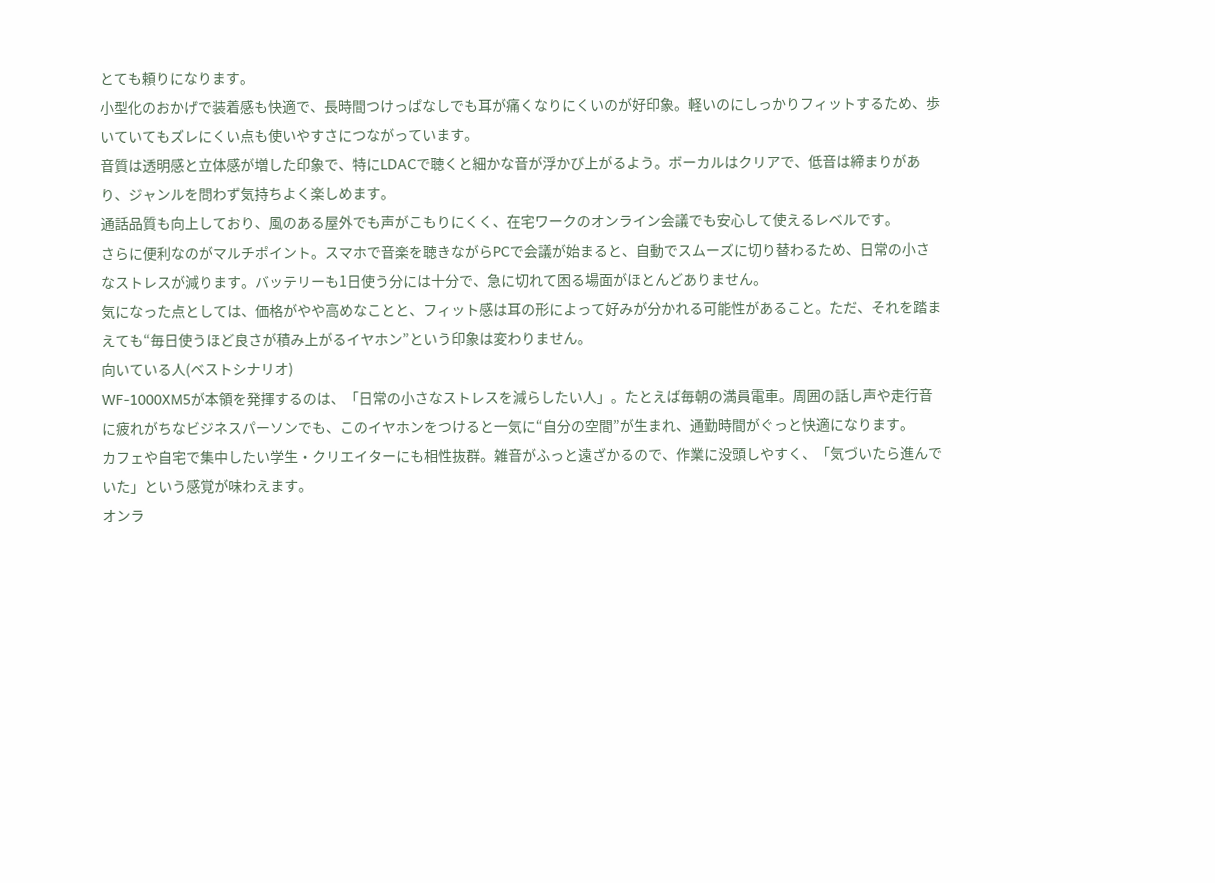とても頼りになります。
小型化のおかげで装着感も快適で、長時間つけっぱなしでも耳が痛くなりにくいのが好印象。軽いのにしっかりフィットするため、歩いていてもズレにくい点も使いやすさにつながっています。
音質は透明感と立体感が増した印象で、特にLDACで聴くと細かな音が浮かび上がるよう。ボーカルはクリアで、低音は締まりがあり、ジャンルを問わず気持ちよく楽しめます。
通話品質も向上しており、風のある屋外でも声がこもりにくく、在宅ワークのオンライン会議でも安心して使えるレベルです。
さらに便利なのがマルチポイント。スマホで音楽を聴きながらPCで会議が始まると、自動でスムーズに切り替わるため、日常の小さなストレスが減ります。バッテリーも1日使う分には十分で、急に切れて困る場面がほとんどありません。
気になった点としては、価格がやや高めなことと、フィット感は耳の形によって好みが分かれる可能性があること。ただ、それを踏まえても“毎日使うほど良さが積み上がるイヤホン”という印象は変わりません。
向いている人(ベストシナリオ)
WF‑1000XM5が本領を発揮するのは、「日常の小さなストレスを減らしたい人」。たとえば毎朝の満員電車。周囲の話し声や走行音に疲れがちなビジネスパーソンでも、このイヤホンをつけると一気に“自分の空間”が生まれ、通勤時間がぐっと快適になります。
カフェや自宅で集中したい学生・クリエイターにも相性抜群。雑音がふっと遠ざかるので、作業に没頭しやすく、「気づいたら進んでいた」という感覚が味わえます。
オンラ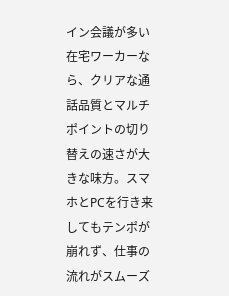イン会議が多い在宅ワーカーなら、クリアな通話品質とマルチポイントの切り替えの速さが大きな味方。スマホとPCを行き来してもテンポが崩れず、仕事の流れがスムーズ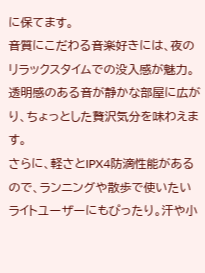に保てます。
音質にこだわる音楽好きには、夜のリラックスタイムでの没入感が魅力。透明感のある音が静かな部屋に広がり、ちょっとした贅沢気分を味わえます。
さらに、軽さとIPX4防滴性能があるので、ランニングや散歩で使いたいライトユーザーにもぴったり。汗や小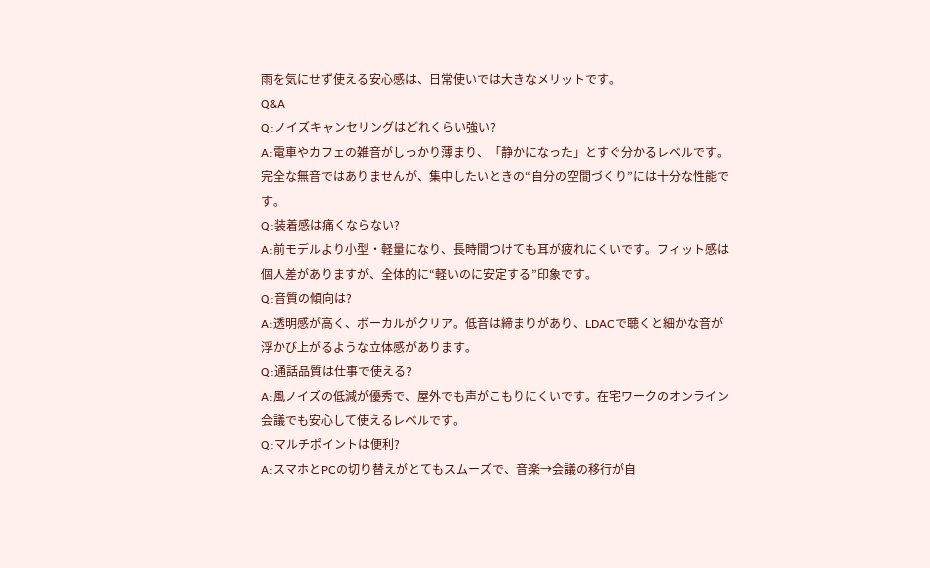雨を気にせず使える安心感は、日常使いでは大きなメリットです。
Q&A
Q:ノイズキャンセリングはどれくらい強い?
A:電車やカフェの雑音がしっかり薄まり、「静かになった」とすぐ分かるレベルです。完全な無音ではありませんが、集中したいときの“自分の空間づくり”には十分な性能です。
Q:装着感は痛くならない?
A:前モデルより小型・軽量になり、長時間つけても耳が疲れにくいです。フィット感は個人差がありますが、全体的に“軽いのに安定する”印象です。
Q:音質の傾向は?
A:透明感が高く、ボーカルがクリア。低音は締まりがあり、LDACで聴くと細かな音が浮かび上がるような立体感があります。
Q:通話品質は仕事で使える?
A:風ノイズの低減が優秀で、屋外でも声がこもりにくいです。在宅ワークのオンライン会議でも安心して使えるレベルです。
Q:マルチポイントは便利?
A:スマホとPCの切り替えがとてもスムーズで、音楽→会議の移行が自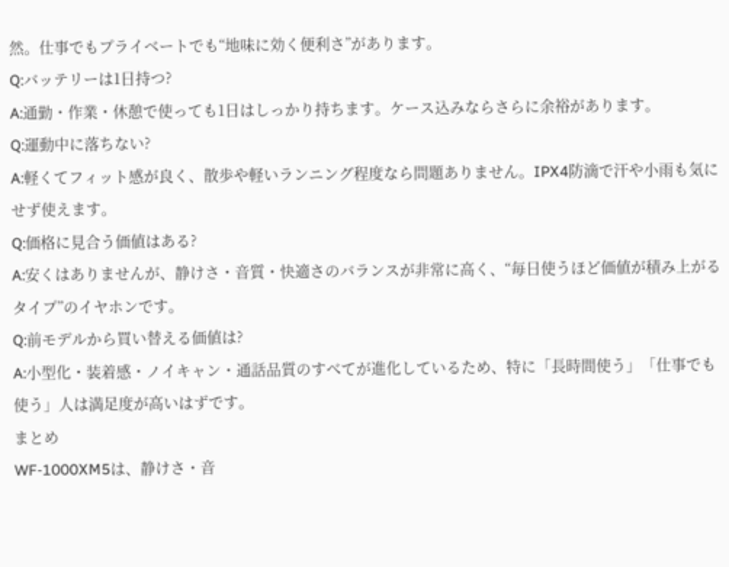然。仕事でもプライベートでも“地味に効く便利さ”があります。
Q:バッテリーは1日持つ?
A:通勤・作業・休憩で使っても1日はしっかり持ちます。ケース込みならさらに余裕があります。
Q:運動中に落ちない?
A:軽くてフィット感が良く、散歩や軽いランニング程度なら問題ありません。IPX4防滴で汗や小雨も気にせず使えます。
Q:価格に見合う価値はある?
A:安くはありませんが、静けさ・音質・快適さのバランスが非常に高く、“毎日使うほど価値が積み上がるタイプ”のイヤホンです。
Q:前モデルから買い替える価値は?
A:小型化・装着感・ノイキャン・通話品質のすべてが進化しているため、特に「長時間使う」「仕事でも使う」人は満足度が高いはずです。
まとめ
WF‑1000XM5は、静けさ・音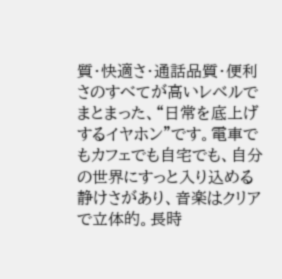質・快適さ・通話品質・便利さのすべてが高いレベルでまとまった、“日常を底上げするイヤホン”です。電車でもカフェでも自宅でも、自分の世界にすっと入り込める静けさがあり、音楽はクリアで立体的。長時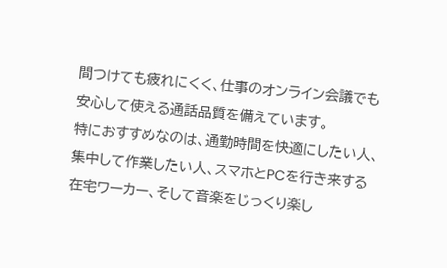間つけても疲れにくく、仕事のオンライン会議でも安心して使える通話品質を備えています。
特におすすめなのは、通勤時間を快適にしたい人、集中して作業したい人、スマホとPCを行き来する在宅ワーカー、そして音楽をじっくり楽し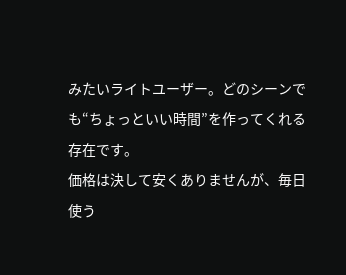みたいライトユーザー。どのシーンでも“ちょっといい時間”を作ってくれる存在です。
価格は決して安くありませんが、毎日使う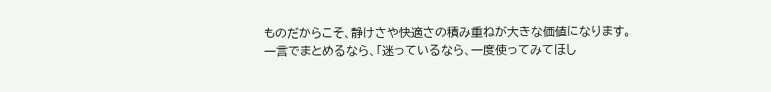ものだからこそ、静けさや快適さの積み重ねが大きな価値になります。
一言でまとめるなら、「迷っているなら、一度使ってみてほし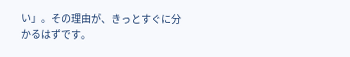い」。その理由が、きっとすぐに分かるはずです。